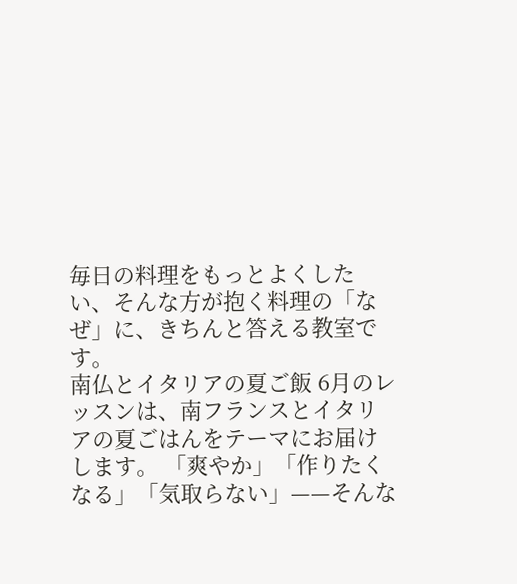毎日の料理をもっとよくしたい、そんな方が抱く料理の「なぜ」に、きちんと答える教室です。
南仏とイタリアの夏ご飯 6月のレッスンは、南フランスとイタリアの夏ごはんをテーマにお届けします。 「爽やか」「作りたくなる」「気取らない」——そんな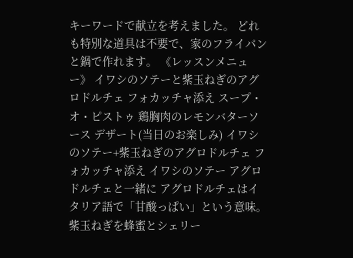キーワードで献立を考えました。 どれも特別な道具は不要で、家のフライパンと鍋で作れます。 《レッスンメニュー》 イワシのソテーと紫玉ねぎのアグロドルチェ フォカッチャ添え スープ・オ・ピストゥ 鶏胸肉のレモンバターソース デザート(当日のお楽しみ) イワシのソテー+紫玉ねぎのアグロドルチェ フォカッチャ添え イワシのソテー アグロドルチェと一緒に アグロドルチェはイタリア語で「甘酸っぱい」という意味。 紫玉ねぎを蜂蜜とシェリー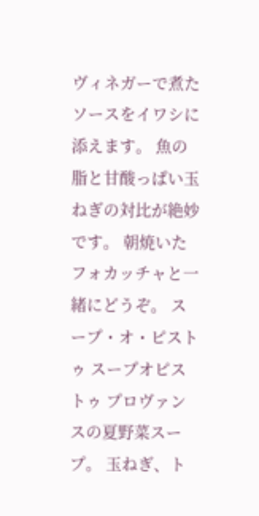ヴィネガーで煮たソースをイワシに添えます。 魚の脂と甘酸っぱい玉ねぎの対比が絶妙です。 朝焼いたフォカッチャと一緒にどうぞ。 スープ・オ・ピストゥ スープオピストゥ プロヴァンスの夏野菜スープ。 玉ねぎ、ト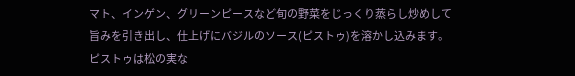マト、インゲン、グリーンピースなど旬の野菜をじっくり蒸らし炒めして旨みを引き出し、仕上げにバジルのソース(ピストゥ)を溶かし込みます。 ピストゥは松の実な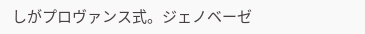しがプロヴァンス式。ジェノベーゼ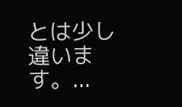とは少し違います。...